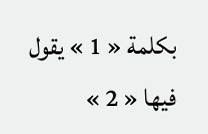بكلمة « 1 » يقول فيها « 2 »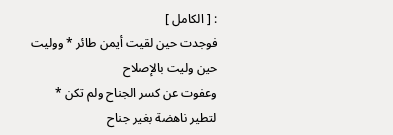: [ الكامل ]
فوجدت حين لقيت أيمن طائر * ووليت حين وليت بالإصلاح
وعفوت عن كسر الجناح ولم تكن * لتطير ناهضة بغير جناح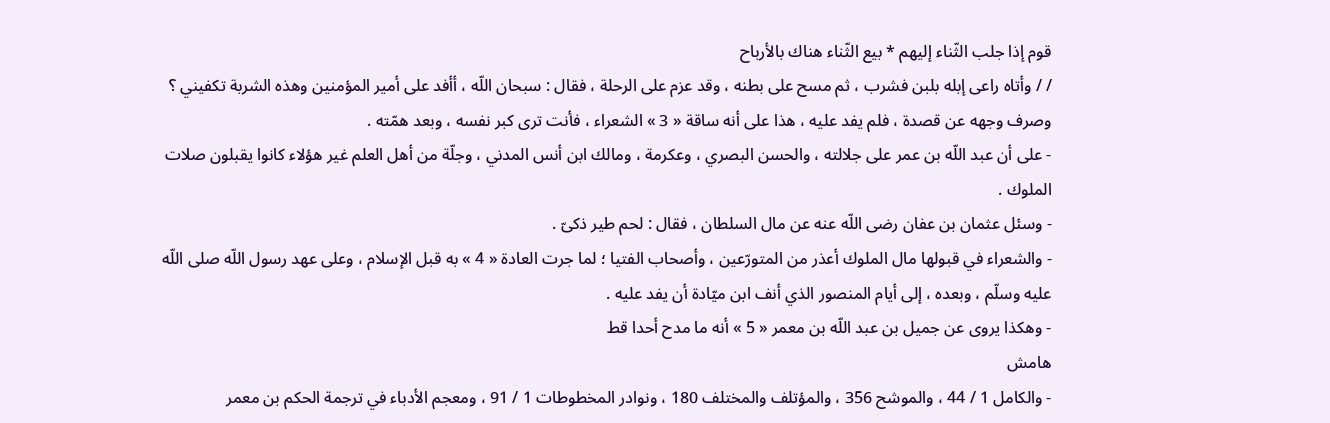قوم إذا جلب الثّناء إليهم * بيع الثّناء هناك بالأرباح
/ / وأتاه راعى إبله بلبن فشرب ، ثم مسح على بطنه ، وقد عزم على الرحلة ، فقال : سبحان اللّه ، أأفد على أمير المؤمنين وهذه الشربة تكفيني ؟ وصرف وجهه عن قصدة ، فلم يفد عليه ، هذا على أنه ساقة « 3 » الشعراء ، فأنت ترى كبر نفسه ، وبعد همّته .
- على أن عبد اللّه بن عمر على جلالته ، والحسن البصري ، وعكرمة ، ومالك ابن أنس المدني ، وجلّة من أهل العلم غير هؤلاء كانوا يقبلون صلات الملوك .
- وسئل عثمان بن عفان رضى اللّه عنه عن مال السلطان ، فقال : لحم طير ذكىّ .
- والشعراء في قبولها مال الملوك أعذر من المتورّعين ، وأصحاب الفتيا ؛ لما جرت العادة « 4 » به قبل الإسلام ، وعلى عهد رسول اللّه صلى اللّه عليه وسلّم ، وبعده ، إلى أيام المنصور الذي أنف ابن ميّادة أن يفد عليه .
- وهكذا يروى عن جميل بن عبد اللّه بن معمر « 5 » أنه ما مدح أحدا قط
هامش
- والكامل 1 / 44 ، والموشح 356 ، والمؤتلف والمختلف 180 ، ونوادر المخطوطات 1 / 91 ، ومعجم الأدباء في ترجمة الحكم بن معمر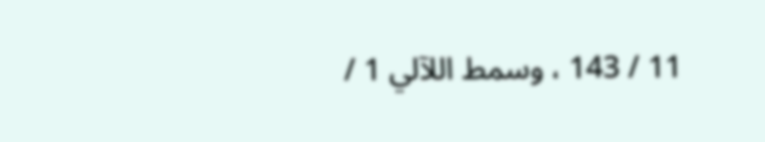11 / 143 ، وسمط اللآلي 1 /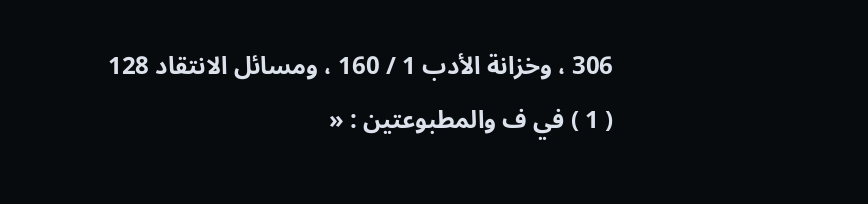306 ، وخزانة الأدب 1 / 160 ، ومسائل الانتقاد 128
( 1 ) في ف والمطبوعتين : «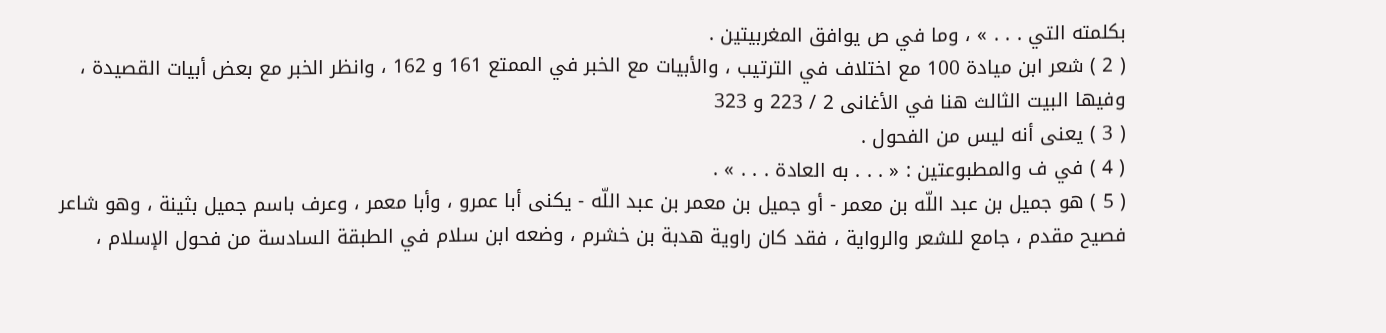بكلمته التي . . . » ، وما في ص يوافق المغربيتين .
( 2 ) شعر ابن ميادة 100 مع اختلاف في الترتيب ، والأبيات مع الخبر في الممتع 161 و 162 ، وانظر الخبر مع بعض أبيات القصيدة ، وفيها البيت الثالث هنا في الأغانى 2 / 223 و 323
( 3 ) يعنى أنه ليس من الفحول .
( 4 ) في ف والمطبوعتين : « . . . به العادة . . . » .
( 5 ) هو جميل بن عبد اللّه بن معمر - أو جميل بن معمر بن عبد اللّه - يكنى أبا عمرو ، وأبا معمر ، وعرف باسم جميل بثينة ، وهو شاعر فصيح مقدم ، جامع للشعر والرواية ، فقد كان راوية هدبة بن خشرم ، وضعه ابن سلام في الطبقة السادسة من فحول الإسلام ،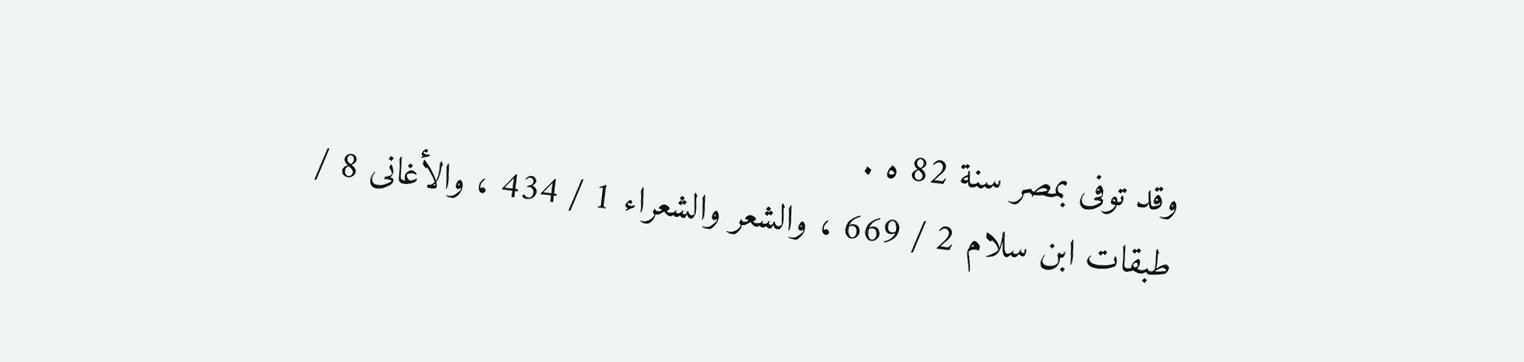وقد توفى بمصر سنة 82 ه .
طبقات ابن سلام 2 / 669 ، والشعر والشعراء 1 / 434 ، والأغانى 8 /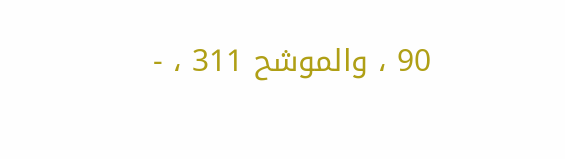90 ، والموشح 311 ، -